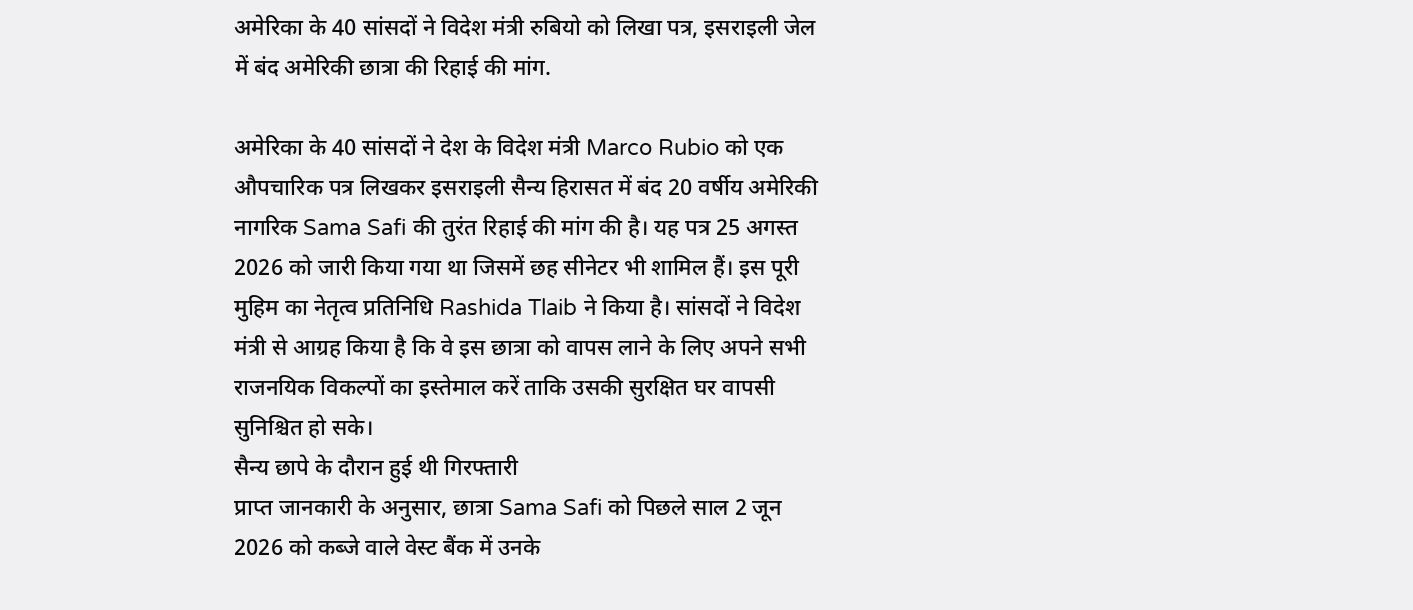अमेरिका के 40 सांसदों ने विदेश मंत्री रुबियो को लिखा पत्र, इसराइली जेल में बंद अमेरिकी छात्रा की रिहाई की मांग.

अमेरिका के 40 सांसदों ने देश के विदेश मंत्री Marco Rubio को एक औपचारिक पत्र लिखकर इसराइली सैन्य हिरासत में बंद 20 वर्षीय अमेरिकी नागरिक Sama Safi की तुरंत रिहाई की मांग की है। यह पत्र 25 अगस्त 2026 को जारी किया गया था जिसमें छह सीनेटर भी शामिल हैं। इस पूरी मुहिम का नेतृत्व प्रतिनिधि Rashida Tlaib ने किया है। सांसदों ने विदेश मंत्री से आग्रह किया है कि वे इस छात्रा को वापस लाने के लिए अपने सभी राजनयिक विकल्पों का इस्तेमाल करें ताकि उसकी सुरक्षित घर वापसी सुनिश्चित हो सके।
सैन्य छापे के दौरान हुई थी गिरफ्तारी
प्राप्त जानकारी के अनुसार, छात्रा Sama Safi को पिछले साल 2 जून 2026 को कब्जे वाले वेस्ट बैंक में उनके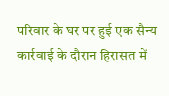परिवार के घर पर हुई एक सैन्य कार्रवाई के दौरान हिरासत में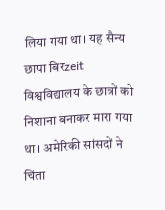लिया गया था। यह सैन्य छापा बिरzeit विश्वविद्यालय के छात्रों को निशाना बनाकर मारा गया था। अमेरिकी सांसदों ने चिंता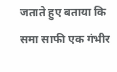जताते हुए बताया कि समा साफी एक गंभीर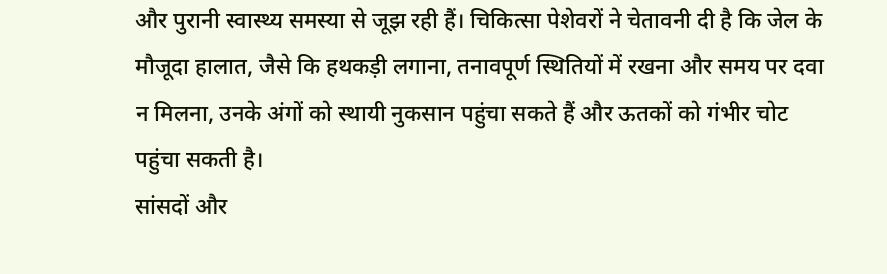और पुरानी स्वास्थ्य समस्या से जूझ रही हैं। चिकित्सा पेशेवरों ने चेतावनी दी है कि जेल के मौजूदा हालात, जैसे कि हथकड़ी लगाना, तनावपूर्ण स्थितियों में रखना और समय पर दवा न मिलना, उनके अंगों को स्थायी नुकसान पहुंचा सकते हैं और ऊतकों को गंभीर चोट पहुंचा सकती है।
सांसदों और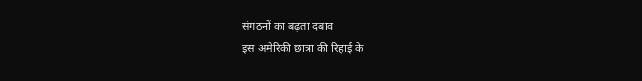संगठनों का बढ़ता दबाव
इस अमेरिकी छात्रा की रिहाई के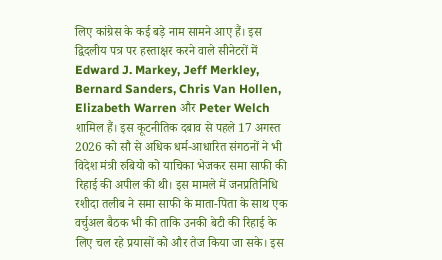लिए कांग्रेस के कई बड़े नाम सामने आए हैं। इस द्विदलीय पत्र पर हस्ताक्षर करने वाले सीनेटरों में Edward J. Markey, Jeff Merkley, Bernard Sanders, Chris Van Hollen, Elizabeth Warren और Peter Welch शामिल हैं। इस कूटनीतिक दबाव से पहले 17 अगस्त 2026 को सौ से अधिक धर्म-आधारित संगठनों ने भी विदेश मंत्री रुबियो को याचिका भेजकर समा साफी की रिहाई की अपील की थी। इस मामले में जनप्रतिनिधि रशीदा तलीब ने समा साफी के माता-पिता के साथ एक वर्चुअल बैठक भी की ताकि उनकी बेटी की रिहाई के लिए चल रहे प्रयासों को और तेज किया जा सके। इस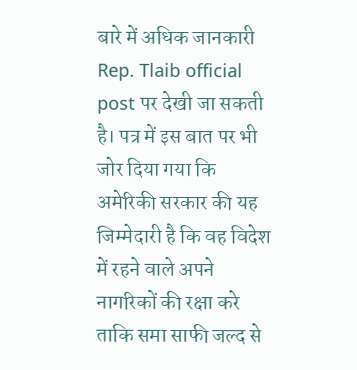बारे में अधिक जानकारी Rep. Tlaib official post पर देखी जा सकती है। पत्र में इस बात पर भी जोर दिया गया कि अमेरिकी सरकार की यह जिम्मेदारी है कि वह विदेश में रहने वाले अपने नागरिकों की रक्षा करे ताकि समा साफी जल्द से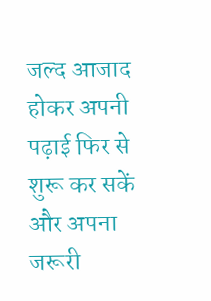जल्द आजाद होकर अपनी पढ़ाई फिर से शुरू कर सकें और अपना जरूरी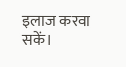इलाज करवा सकें।